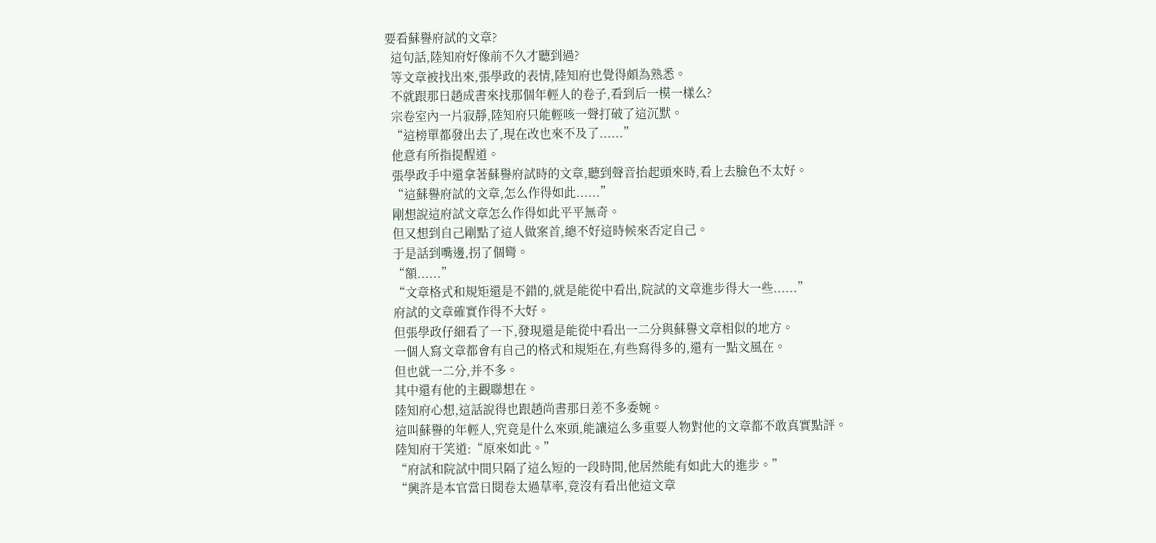要看蘇譽府試的文章?
  這句話,陸知府好像前不久才聽到過?
  等文章被找出來,張學政的表情,陸知府也覺得頗為熟悉。
  不就跟那日趙成書來找那個年輕人的卷子,看到后一模一樣么?
  宗卷室內一片寂靜,陸知府只能輕咳一聲打破了這沉默。
  “這榜單都發出去了,現在改也來不及了......”
  他意有所指提醒道。
  張學政手中還拿著蘇譽府試時的文章,聽到聲音抬起頭來時,看上去臉色不太好。
  “這蘇譽府試的文章,怎么作得如此......”
  剛想說這府試文章怎么作得如此平平無奇。
  但又想到自己剛點了這人做案首,總不好這時候來否定自己。
  于是話到嘴邊,拐了個彎。
  “額......”
  “文章格式和規矩還是不錯的,就是能從中看出,院試的文章進步得大一些......”
  府試的文章確實作得不大好。
  但張學政仔細看了一下,發現還是能從中看出一二分與蘇譽文章相似的地方。
  一個人寫文章都會有自己的格式和規矩在,有些寫得多的,還有一點文風在。
  但也就一二分,并不多。
  其中還有他的主觀聯想在。
  陸知府心想,這話說得也跟趙尚書那日差不多委婉。
  這叫蘇譽的年輕人,究竟是什么來頭,能讓這么多重要人物對他的文章都不敢真實點評。
  陸知府干笑道:“原來如此。”
  “府試和院試中間只隔了這么短的一段時間,他居然能有如此大的進步。”
  “興許是本官當日閱卷太過草率,竟沒有看出他這文章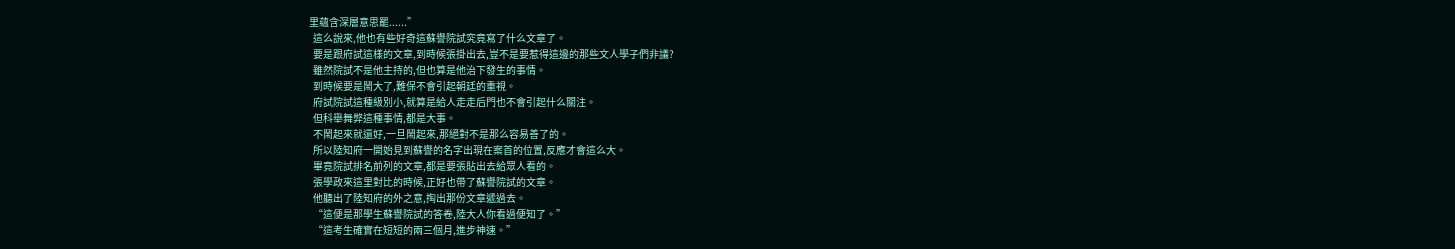里蘊含深層意思罷......”
  這么說來,他也有些好奇這蘇譽院試究竟寫了什么文章了。
  要是跟府試這樣的文章,到時候張掛出去,豈不是要惹得這邊的那些文人學子們非議?
  雖然院試不是他主持的,但也算是他治下發生的事情。
  到時候要是鬧大了,難保不會引起朝廷的重視。
  府試院試這種級別小,就算是給人走走后門也不會引起什么關注。
  但科舉舞弊這種事情,都是大事。
  不鬧起來就還好,一旦鬧起來,那絕對不是那么容易善了的。
  所以陸知府一開始見到蘇譽的名字出現在案首的位置,反應才會這么大。
  畢竟院試排名前列的文章,都是要張貼出去給眾人看的。
  張學政來這里對比的時候,正好也帶了蘇譽院試的文章。
  他聽出了陸知府的外之意,掏出那份文章遞過去。
  “這便是那學生蘇譽院試的答卷,陸大人你看過便知了。”
  “這考生確實在短短的兩三個月,進步神速。”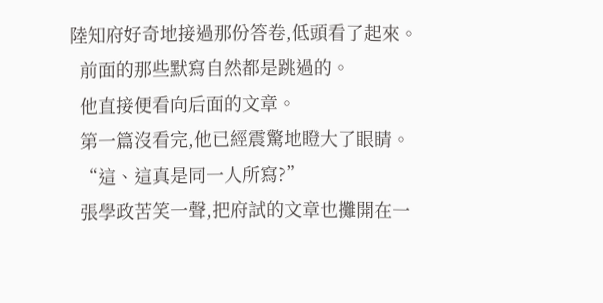陸知府好奇地接過那份答卷,低頭看了起來。
  前面的那些默寫自然都是跳過的。
  他直接便看向后面的文章。
  第一篇沒看完,他已經震驚地瞪大了眼睛。
  “這、這真是同一人所寫?”
  張學政苦笑一聲,把府試的文章也攤開在一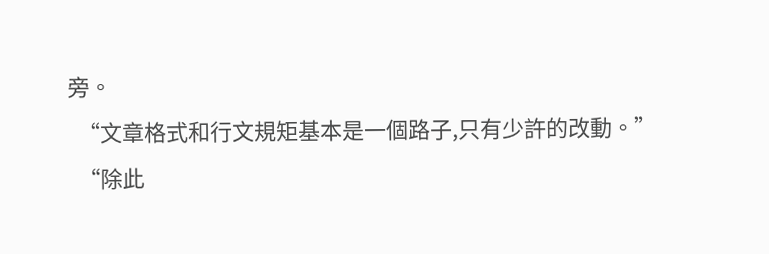旁。
  “文章格式和行文規矩基本是一個路子,只有少許的改動。”
  “除此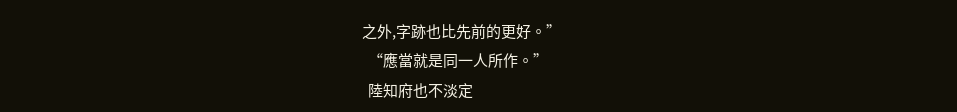之外,字跡也比先前的更好。”
  “應當就是同一人所作。”
  陸知府也不淡定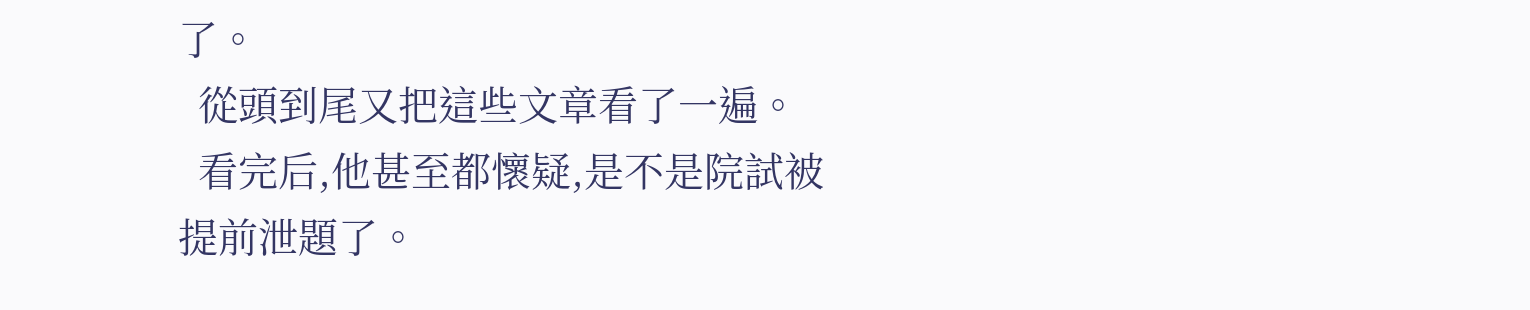了。
  從頭到尾又把這些文章看了一遍。
  看完后,他甚至都懷疑,是不是院試被提前泄題了。